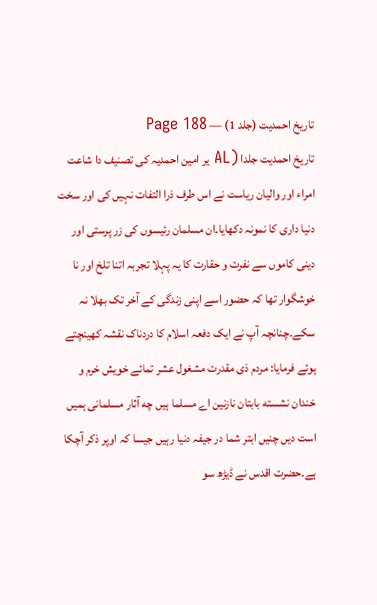تاریخ احمدیت (جلد 1) — Page 188
تاریخ احمدیت جلدا (AL یر امین احمدیہ کی تصنیف دا شاعت امراء اور والیان ریاست نے اس طرف ذرا التفات نہیں کی اور سخت دنیا داری کا نمونہ دکھایا۔ان مسلمان رئیسوں کی زر پرستی اور دینی کاموں سے نفرت و حقارت کا یہ پہلا تجربہ اتنا تلخ اور نا خوشگوار تھا کہ حضور اسے اپنی زندگی کے آخر تک بھلا نہ سکے۔چنانچہ آپ نے ایک دفعہ اسلام کا دردناک نقشہ کھینچتے ہوئے فرمایا: مردم ذی مقدرت مشغول عشر تمائے خویش خرم و خندان نشسته بابتان نازنین اے مسلما ہیں چه آثار مسلمانی ہمیں است دیں چنیں ابتر شما در جیفہ دنیا رہیں جیسا کہ اوپر ذکر آچکا ہے۔حضرت اقدس نے ڈیڑھ سو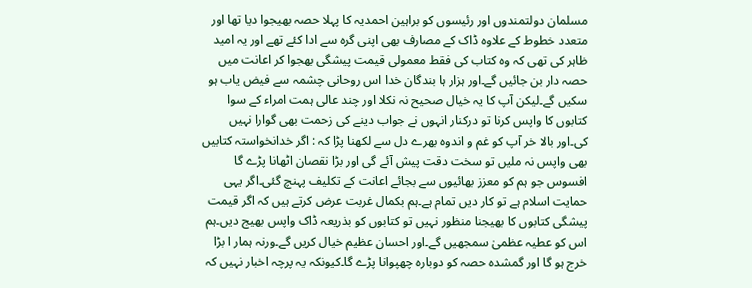مسلمان دولتمندوں اور رئیسوں کو براہین احمدیہ کا پہلا حصہ بھیجوا دیا تھا اور متعدد خطوط کے علاوہ ڈاک کے مصارف بھی اپنی گرہ سے ادا کئے تھے اور یہ امید ظاہر کی تھی کہ وہ کتاب کی فقط معمولی قیمت پیشگی بھجوا کر اعانت میں حصہ دار بن جائیں گے۔اور ہزار ہا بندگان خدا اس روحانی چشمہ سے فیض یاب ہو سکیں گے۔لیکن آپ کا یہ خیال صحیح نہ نکلا اور چند عالی ہمت امراء کے سوا کتابوں کا واپس کرنا تو درکنار انہوں نے جواب دینے کی زحمت بھی گوارا نہیں کی۔اور بالا خر آپ کو غم و اندوہ بھرے دل سے لکھنا پڑا کہ : اگر خدانخواستہ کتابیں بھی واپس نہ ملیں تو سخت دقت پیش آئے گی اور بڑا نقصان اٹھانا پڑے گا افسوس جو ہم کو معزز بھائیوں سے بجائے اعانت کے تکلیف پہنچ گئی۔اگر یہی حمایت اسلام ہے تو کار دیں تمام ہے۔ہم بکمال غربت عرض کرتے ہیں کہ اگر قیمت پیشگی کتابوں کا بھیجنا منظور نہیں تو کتابوں کو بذریعہ ڈاک واپس بھیج دیں۔ہم اس کو عطیہ عظمیٰ سمجھیں گے۔اور احسان عظیم خیال کریں گے۔ورنہ ہمار ا بڑا خرج ہو گا اور گمشدہ حصہ کو دوبارہ چھپوانا پڑے گا۔کیونکہ یہ پرچہ اخبار نہیں کہ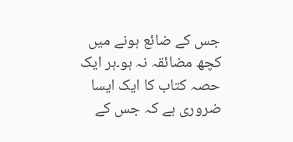جس کے ضائع ہونے میں کچھ مضائقہ نہ ہو۔ہر ایک حصہ کتاب کا ایک ایسا ضروری ہے کہ جس کے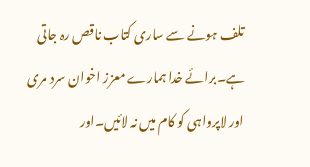تلف ہونے سے ساری کتاب ناقص رہ جاتی ہے۔برائے خدا ہمارے معزز اخوان سرد مری اور لاپرواہی کو کام میں نہ لائیں۔اور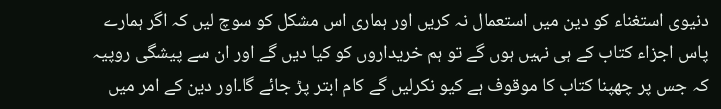دنیوی استغناء کو دین میں استعمال نہ کریں اور ہماری اس مشکل کو سوچ لیں کہ اگر ہمارے پاس اجزاء کتاب کے ہی نہیں ہوں گے تو ہم خریداروں کو کیا دیں گے اور ان سے پیشگی روپیہ کہ جس پر چھپنا کتاب کا موقوف ہے کیو نکرلیں گے کام ابتر پڑ جائے گا۔اور دین کے امر میں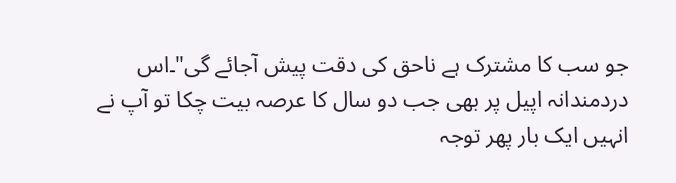جو سب کا مشترک ہے ناحق کی دقت پیش آجائے گی"۔اس دردمندانہ اپیل پر بھی جب دو سال کا عرصہ بیت چکا تو آپ نے انہیں ایک بار پھر توجہ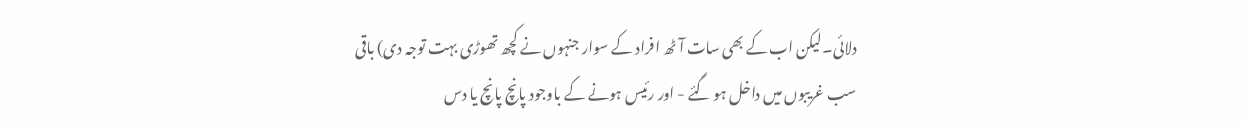دلائی۔لیکن اب کے بھی سات آٹھ افراد کے سوار جنہوں نے کچھ تھوڑی بہت توجہ دی) باقی سب غریبوں میں داخل ہو گئے - اور رئیس ہونے کے باوجود پانچ پانچ یا دس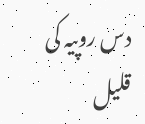دس روپیہ کی قلیل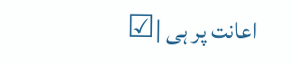اعانت پر ہی |☑